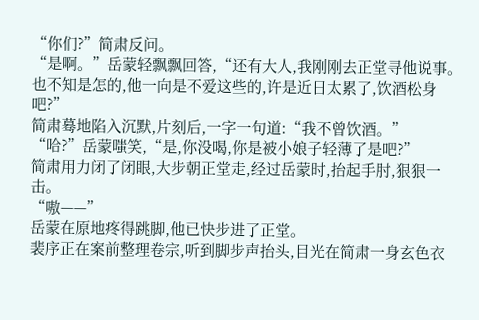“你们?”简肃反问。
“是啊。”岳蒙轻飘飘回答,“还有大人,我刚刚去正堂寻他说事。也不知是怎的,他一向是不爱这些的,许是近日太累了,饮酒松身吧?”
简肃蓦地陷入沉默,片刻后,一字一句道:“我不曾饮酒。”
“哈?”岳蒙嗤笑,“是,你没喝,你是被小娘子轻薄了是吧?”
简肃用力闭了闭眼,大步朝正堂走,经过岳蒙时,抬起手肘,狠狠一击。
“嗷——”
岳蒙在原地疼得跳脚,他已快步进了正堂。
裴序正在案前整理卷宗,听到脚步声抬头,目光在简肃一身玄色衣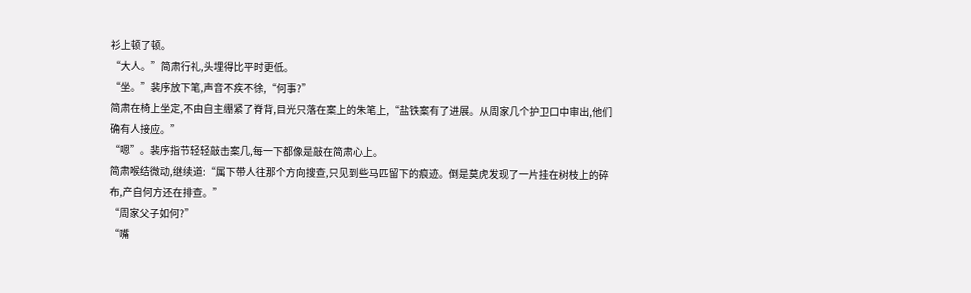衫上顿了顿。
“大人。”简肃行礼,头埋得比平时更低。
“坐。”裴序放下笔,声音不疾不徐,“何事?”
简肃在椅上坐定,不由自主绷紧了脊背,目光只落在案上的朱笔上,“盐铁案有了进展。从周家几个护卫口中审出,他们确有人接应。”
“嗯”。裴序指节轻轻敲击案几,每一下都像是敲在简肃心上。
简肃喉结微动,继续道:“属下带人往那个方向搜查,只见到些马匹留下的痕迹。倒是莫虎发现了一片挂在树枝上的碎布,产自何方还在排查。”
“周家父子如何?”
“嘴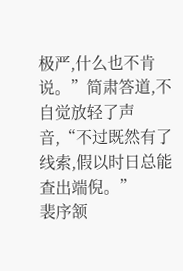极严,什么也不肯说。”简肃答道,不自觉放轻了声音,“不过既然有了线索,假以时日总能查出端倪。”
裴序颔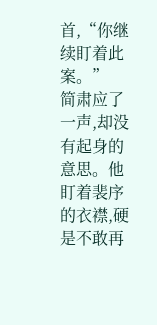首,“你继续盯着此案。”
简肃应了一声,却没有起身的意思。他盯着裴序的衣襟,硬是不敢再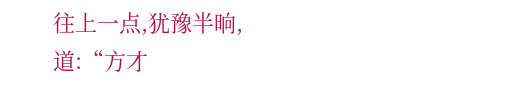往上一点,犹豫半晌,道:“方才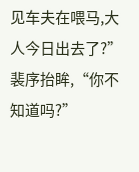见车夫在喂马,大人今日出去了?”
裴序抬眸,“你不知道吗?”